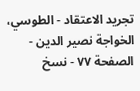تجريد الاعتقاد - الطوسي، الخواجة نصير الدين - الصفحة ٧٧ - نسخ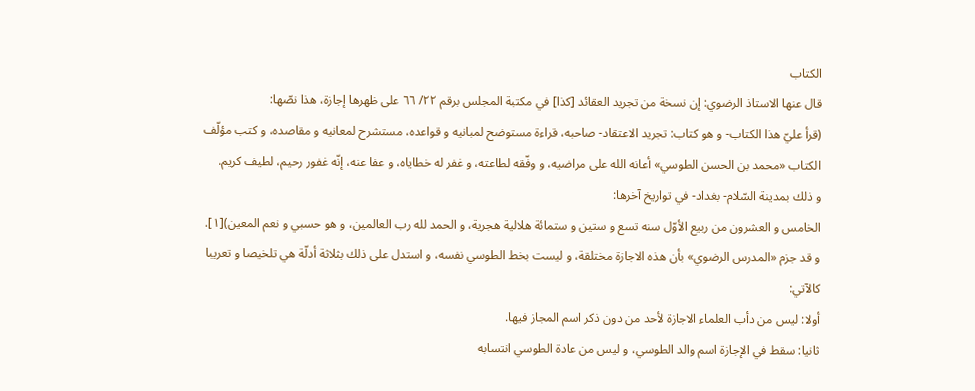الكتاب
قال عنها الاستاذ الرضوي: إن نسخة من تجريد العقائد [كذا] في مكتبة المجلس برقم ٢٢/ ٦٦ على ظهرها إجازة، هذا نصّها:
(قرأ عليّ هذا الكتاب- و هو كتاب: تجريد الاعتقاد- صاحبه، قراءة مستوضح لمبانيه و قواعده، مستشرح لمعانيه و مقاصده، و كتب مؤلّف الكتاب «محمد بن الحسن الطوسي» أعانه الله على مراضيه، و وفّقه لطاعته، و غفر له خطاياه، و عفا عنه، إنّه غفور رحيم، لطيف كريم.
و ذلك بمدينة السّلام- بغداد- في تواريخ آخرها:
الخامس و العشرون من ربيع الأوّل سنه تسع و ستين و ستمائة هلالية هجرية، و الحمد لله رب العالمين، و هو حسبي و نعم المعين)[١].
و قد جزم «المدرس الرضوي» بأن هذه الاجازة مختلقة، و ليست بخط الطوسي نفسه، و استدل على ذلك بثلاثة أدلّة هي تلخيصا و تعريبا كالآتي:
أولا: ليس من دأب العلماء الاجازة لأحد من دون ذكر اسم المجاز فيها.
ثانيا: سقط في الإجازة اسم والد الطوسي، و ليس من عادة الطوسي انتسابه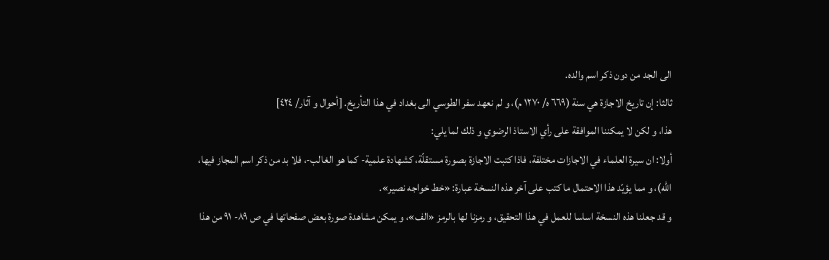الى الجد من دون ذكر اسم والده.
ثالثا: إن تاريخ الاجازة هي سنة (٦٦٩ ه/ ١٢٧٠ م)، و لم نعهد سفر الطوسي الى بغداد في هذا التأريخ. [أحوال و آثار/ ٤٢٤]
هذا، و لكن لا يمكننا الموافقة على رأي الاستاذ الرضوي و ذلك لما يلي:
أولا: ان سيرة العلماء في الاجازات مختلفة، فاذا كتبت الاجازة بصورة مستقلّة، كشهادة علمية- كما هو الغالب-، فلا بد من ذكر اسم المجاز فيها،
الله)، و مما يؤيّد هذا الاحتمال ما كتب على آخر هذه النسخة عبارة: «خط خواجه نصير».
و قد جعلنا هذه النسخة اساسا للعمل في هذا التحقيق، و رمزنا لها بالرمز «الف»، و يمكن مشاهدة صورة بعض صفحاتها في ص ٨٩- ٩١ من هذا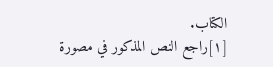الكتاب.
[١]راجع النص المذكور في مصورة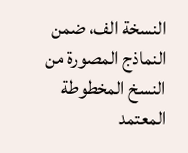النسخة الف، ضمن النماذج المصورة من النسخ المخطوطة المعتمد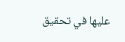عليها في تحقيق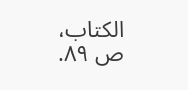الكتاب، ص ٨٩.